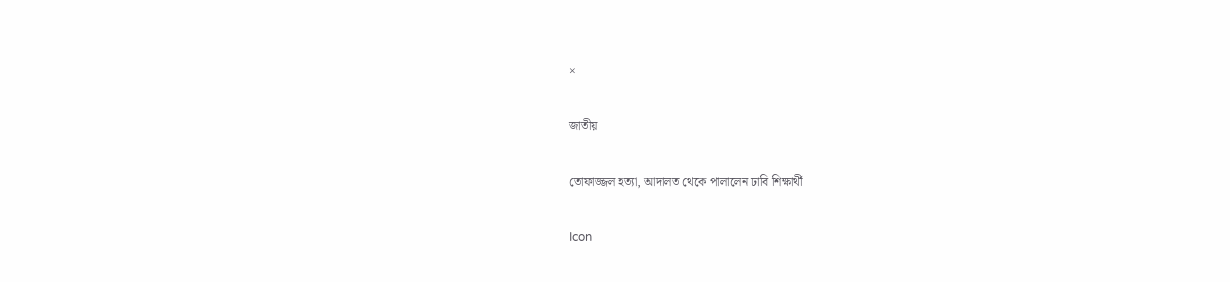×

জাতীয়

তোফাজ্জল হত্যা, আদালত থেকে পালালেন ঢাবি শিক্ষার্থী

Icon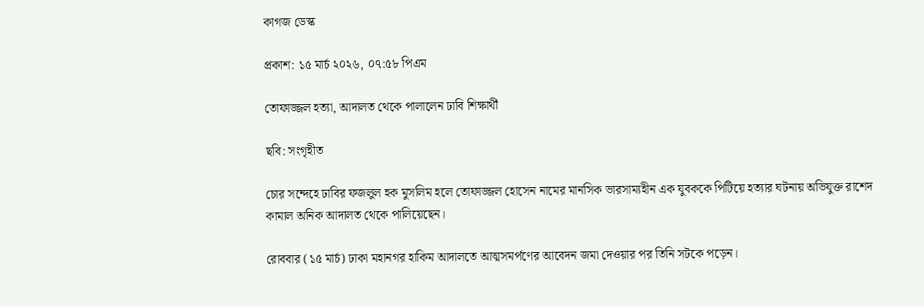কাগজ ডেস্ক

প্রকাশ: ১৫ মার্চ ২০২৬, ০৭:৫৮ পিএম

তোফাজ্জল হত্যা, আদালত থেকে পালালেন ঢাবি শিক্ষার্থী

ছবি: সংগৃহীত

চোর সন্দেহে ঢাবির ফজলুল হক মুসলিম হলে তোফাজ্জল হোসেন নামের মানসিক ভারসাম্যহীন এক যুবককে পিটিয়ে হত্যার ঘটনায় অভিযুক্ত রাশেদ কামাল অনিক আদালত থেকে পালিয়েছেন।

রোববার (১৫ মার্চ) ঢাকা মহানগর হাকিম আদালতে আত্মসমর্পণের আবেদন জমা দেওয়ার পর তিনি সটকে পড়েন।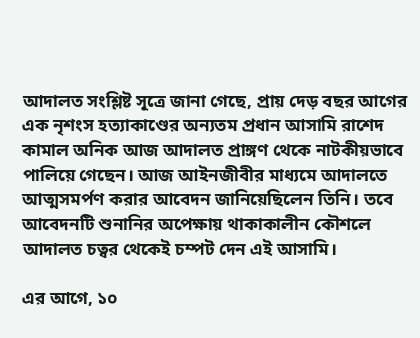আদালত সংশ্লিষ্ট সূত্রে জানা গেছে, প্রায় দেড় বছর আগের এক নৃশংস হত্যাকাণ্ডের অন্যতম প্রধান আসামি রাশেদ কামাল অনিক আজ আদালত প্রাঙ্গণ থেকে নাটকীয়ভাবে পালিয়ে গেছেন। আজ আইনজীবীর মাধ্যমে আদালতে আত্মসমর্পণ করার আবেদন জানিয়েছিলেন তিনি। তবে আবেদনটি শুনানির অপেক্ষায় থাকাকালীন কৌশলে আদালত চত্বর থেকেই চম্পট দেন এই আসামি।

এর আগে, ১০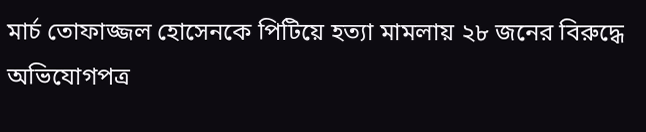মার্চ তোফাজ্জল হোসেনকে পিটিয়ে হত্যা মামলায় ২৮ জনের বিরুদ্ধে অভিযোগপত্র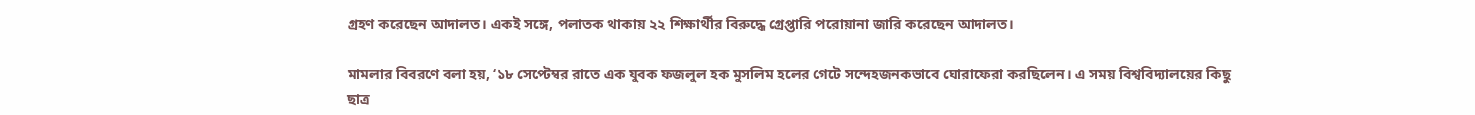গ্রহণ করেছেন আদালত। একই সঙ্গে, পলাতক থাকায় ২২ শিক্ষার্থীর বিরুদ্ধে গ্রেপ্তারি পরোয়ানা জারি করেছেন আদালত।

মামলার বিবরণে বলা হয়, ‘১৮ সেপ্টেম্বর রাতে এক যুবক ফজলুল হক মুসলিম হলের গেটে সন্দেহজনকভাবে ঘোরাফেরা করছিলেন। এ সময় বিশ্ববিদ্যালয়ের কিছু ছাত্র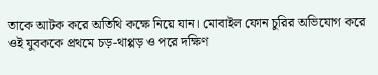তাকে আটক করে অতিথি কক্ষে নিয়ে যান। মোবাইল ফোন চুরির অভিযোগ করে ওই যুবককে প্রথমে চড়-থাপ্পড় ও পরে দক্ষিণ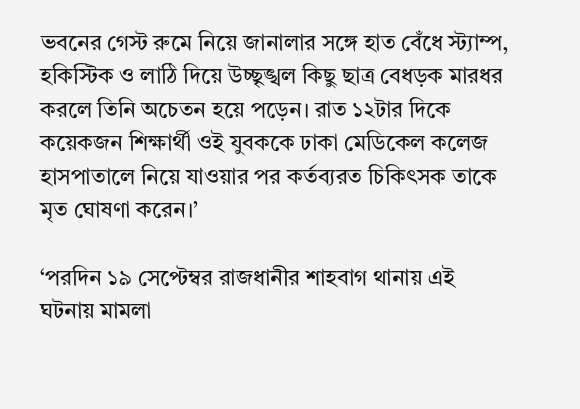ভবনের গেস্ট রুমে নিয়ে জানালার সঙ্গে হাত বেঁধে স্ট্যাম্প, হকিস্টিক ও লাঠি দিয়ে উচ্ছৃঙ্খল কিছু ছাত্র বেধড়ক মারধর করলে তিনি অচেতন হয়ে পড়েন। রাত ১২টার দিকে কয়েকজন শিক্ষার্থী ওই যুবককে ঢাকা মেডিকেল কলেজ হাসপাতালে নিয়ে যাওয়ার পর কর্তব্যরত চিকিৎসক তাকে মৃত ঘোষণা করেন।’

‘পরদিন ১৯ সেপ্টেম্বর রাজধানীর শাহবাগ থানায় এই ঘটনায় মামলা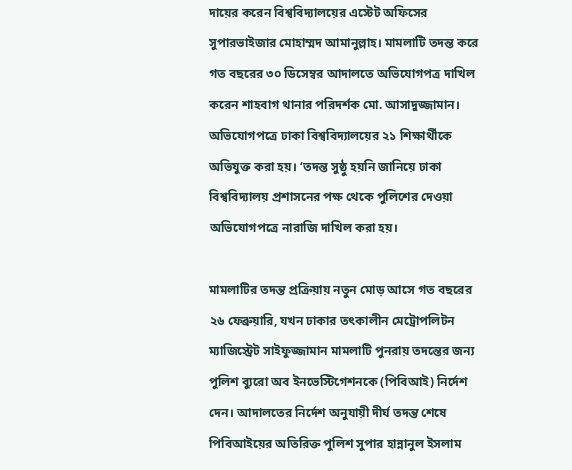দায়ের করেন বিশ্ববিদ্যালয়ের এস্টেট অফিসের সুপারভাইজার মোহাম্মদ আমানুল্লাহ। মামলাটি তদন্ত করে গত বছরের ৩০ ডিসেম্বর আদালতে অভিযোগপত্র দাখিল করেন শাহবাগ থানার পরিদর্শক মো. আসাদুজ্জামান। অভিযোগপত্রে ঢাকা বিশ্ববিদ্যালয়ের ২১ শিক্ষার্থীকে অভিযুক্ত করা হয়। ‘তদন্ত সুষ্ঠু হয়নি জানিয়ে ঢাকা বিশ্ববিদ্যালয় প্রশাসনের পক্ষ থেকে পুলিশের দেওয়া অভিযোগপত্রে নারাজি দাখিল করা হয়।

মামলাটির তদন্ত প্রক্রিয়ায় নতুন মোড় আসে গত বছরের ২৬ ফেব্রুয়ারি, যখন ঢাকার তৎকালীন মেট্রোপলিটন ম্যাজিস্ট্রেট সাইফুজ্জামান মামলাটি পুনরায় তদন্তের জন্য পুলিশ ব্যুরো অব ইনভেস্টিগেশনকে (পিবিআই) নির্দেশ দেন। আদালতের নির্দেশ অনুযায়ী দীর্ঘ তদন্ত শেষে পিবিআইয়ের অতিরিক্ত পুলিশ সুপার হান্নানুল ইসলাম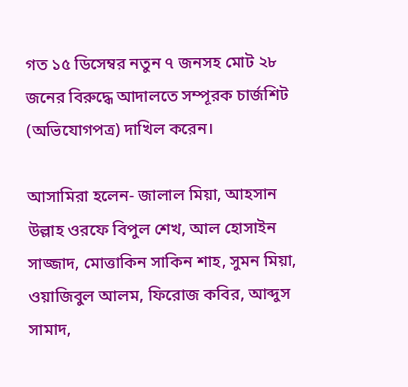গত ১৫ ডিসেম্বর নতুন ৭ জনসহ মোট ২৮ জনের বিরুদ্ধে আদালতে সম্পূরক চার্জশিট (অভিযোগপত্র) দাখিল করেন।

আসামিরা হলেন- জালাল মিয়া, আহসান উল্লাহ ওরফে বিপুল শেখ, আল হোসাইন সাজ্জাদ, মোত্তাকিন সাকিন শাহ, সুমন মিয়া, ওয়াজিবুল আলম, ফিরোজ কবির, আব্দুস সামাদ,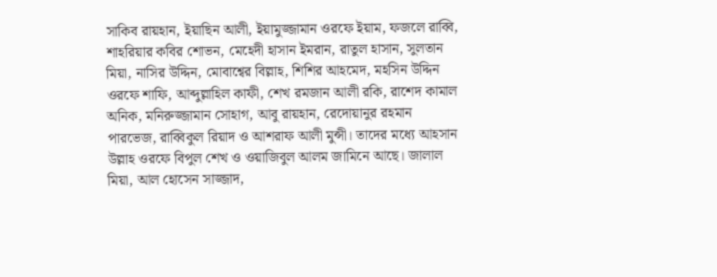সাকিব রায়হান, ইয়াছিন আলী, ইয়ামুজ্জামান ওরফে ইয়াম, ফজলে রাব্বি, শাহরিয়ার কবির শোভন, মেহেদী হাসান ইমরান, রাতুল হাসান, সুলতান মিয়া, নাসির উদ্দিন, মোবাশ্বের বিল্লাহ, শিশির আহমেদ, মহসিন উদ্দিন ওরফে শাফি, আব্দুল্লাহিল কাফী, শেখ রমজান আলী রকি, রাশেদ কামাল অনিক, মনিরুজ্জামান সোহাগ, আবু রায়হান, রেদোয়ানুর রহমান পারভেজ, রাব্বিকুল রিয়াদ ও আশরাফ আলী মুন্সী। তাদের মধ্যে আহসান উল্লাহ ওরফে বিপুল শেখ ও ওয়াজিবুল আলম জামিনে আছে। জালাল মিয়া, আল হোসেন সাজ্জাদ,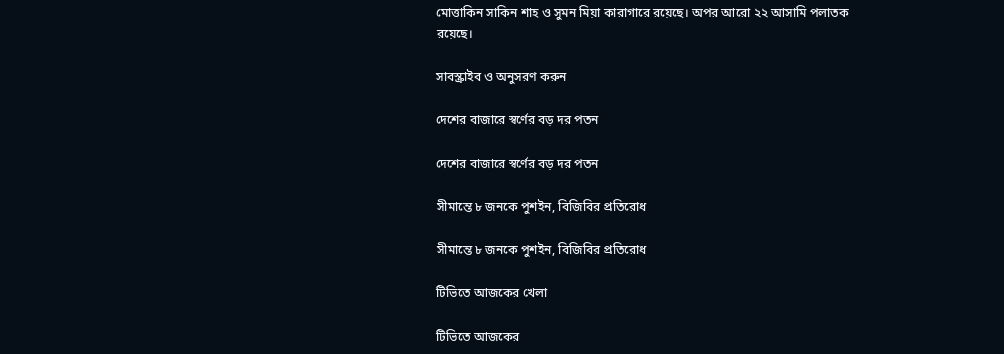মোত্তাকিন সাকিন শাহ ও সুমন মিয়া কারাগারে রয়েছে। অপর আরো ২২ আসামি পলাতক রয়েছে।

সাবস্ক্রাইব ও অনুসরণ করুন

দেশের বাজারে স্বর্ণের বড় দর পতন

দেশের বাজারে স্বর্ণের বড় দর পতন

সীমান্তে ৮ জনকে পুশইন, বিজিবির প্রতিরোধ

সীমান্তে ৮ জনকে পুশইন, বিজিবির প্রতিরোধ

টিভিতে আজকের খেলা

টিভিতে আজকের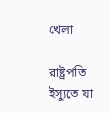খেলা

রাষ্ট্রপতি ইস্যুতে যা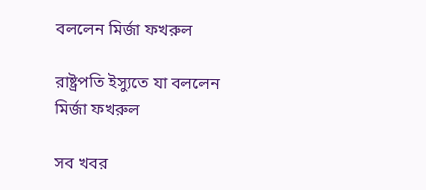বললেন মির্জা ফখরুল

রাষ্ট্রপতি ইস্যুতে যা বললেন মির্জা ফখরুল

সব খবর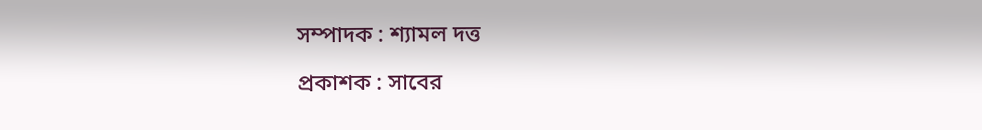সম্পাদক : শ্যামল দত্ত

প্রকাশক : সাবের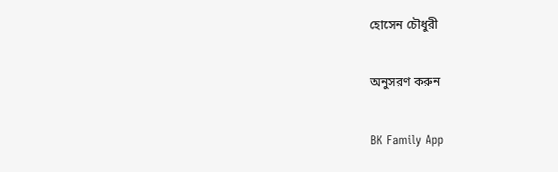হোসেন চৌধুরী

অনুসরণ করুন

BK Family App